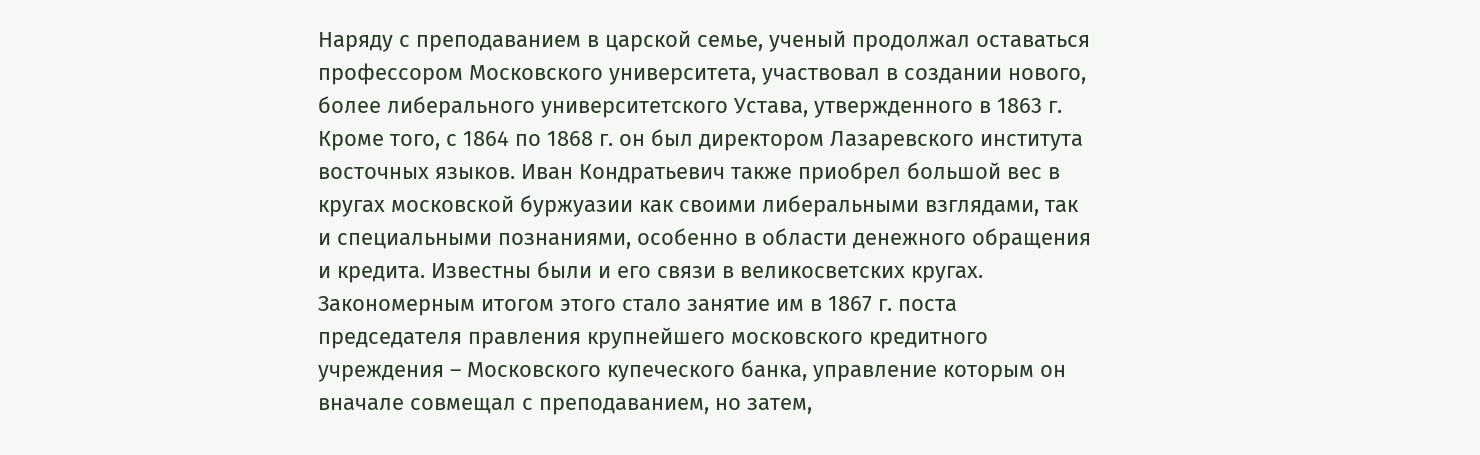Наряду с преподаванием в царской семье, ученый продолжал оставаться профессором Московского университета, участвовал в создании нового, более либерального университетского Устава, утвержденного в 1863 г. Кроме того, с 1864 по 1868 г. он был директором Лазаревского института восточных языков. Иван Кондратьевич также приобрел большой вес в кругах московской буржуазии как своими либеральными взглядами, так и специальными познаниями, особенно в области денежного обращения и кредита. Известны были и его связи в великосветских кругах. Закономерным итогом этого стало занятие им в 1867 г. поста председателя правления крупнейшего московского кредитного учреждения – Московского купеческого банка, управление которым он вначале совмещал с преподаванием, но затем,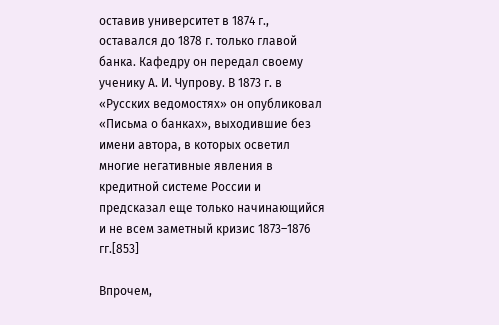оставив университет в 1874 г., оставался до 1878 г. только главой банка. Кафедру он передал своему ученику А. И. Чупрову. В 1873 г. в «Русских ведомостях» он опубликовал «Письма о банках», выходившие без имени автора, в которых осветил многие негативные явления в кредитной системе России и предсказал еще только начинающийся и не всем заметный кризис 1873–1876 гг.[853]

Впрочем,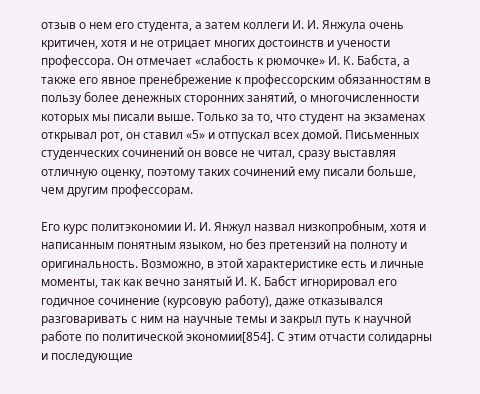отзыв о нем его студента, а затем коллеги И. И. Янжула очень критичен, хотя и не отрицает многих достоинств и учености профессора. Он отмечает «слабость к рюмочке» И. К. Бабста, а также его явное пренебрежение к профессорским обязанностям в пользу более денежных сторонних занятий, о многочисленности которых мы писали выше. Только за то, что студент на экзаменах открывал рот, он ставил «5» и отпускал всех домой. Письменных студенческих сочинений он вовсе не читал, сразу выставляя отличную оценку, поэтому таких сочинений ему писали больше, чем другим профессорам.

Его курс политэкономии И. И. Янжул назвал низкопробным, хотя и написанным понятным языком, но без претензий на полноту и оригинальность. Возможно, в этой характеристике есть и личные моменты, так как вечно занятый И. К. Бабст игнорировал его годичное сочинение (курсовую работу), даже отказывался разговаривать с ним на научные темы и закрыл путь к научной работе по политической экономии[854]. С этим отчасти солидарны и последующие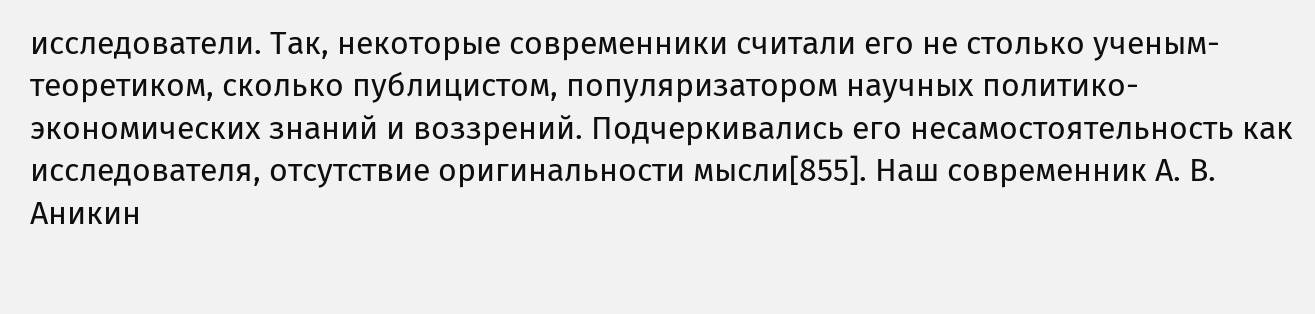исследователи. Так, некоторые современники считали его не столько ученым-теоретиком, сколько публицистом, популяризатором научных политико-экономических знаний и воззрений. Подчеркивались его несамостоятельность как исследователя, отсутствие оригинальности мысли[855]. Наш современник А. В. Аникин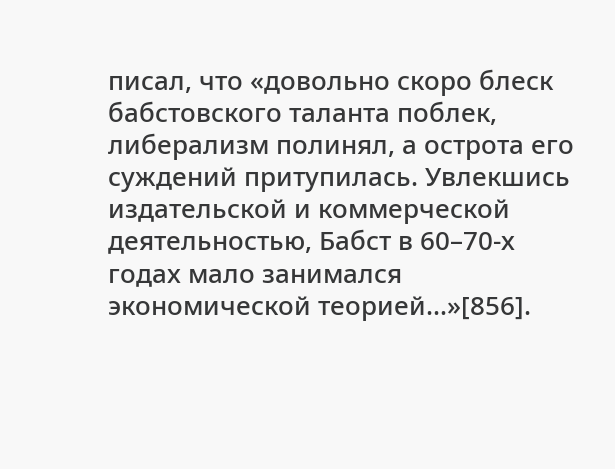писал, что «довольно скоро блеск бабстовского таланта поблек, либерализм полинял, а острота его суждений притупилась. Увлекшись издательской и коммерческой деятельностью, Бабст в 60–70-х годах мало занимался экономической теорией…»[856].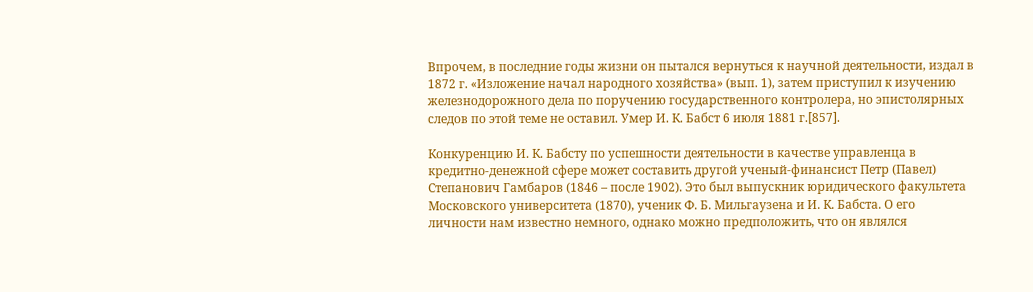Впрочем, в последние годы жизни он пытался вернуться к научной деятельности, издал в 1872 г. «Изложение начал народного хозяйства» (вып. 1), затем приступил к изучению железнодорожного дела по поручению государственного контролера, но эпистолярных следов по этой теме не оставил. Умер И. К. Бабст 6 июля 1881 г.[857].

Конкуренцию И. К. Бабсту по успешности деятельности в качестве управленца в кредитно-денежной сфере может составить другой ученый-финансист Петр (Павел) Степанович Гамбаров (1846 – после 1902). Это был выпускник юридического факультета Московского университета (1870), ученик Ф. Б. Мильгаузена и И. К. Бабста. О его личности нам известно немного, однако можно предположить, что он являлся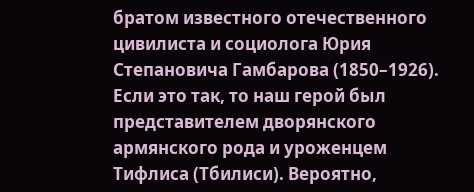братом известного отечественного цивилиста и социолога Юрия Степановича Гамбарова (1850–1926). Если это так, то наш герой был представителем дворянского армянского рода и уроженцем Тифлиса (Тбилиси). Вероятно,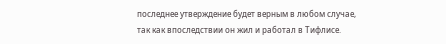последнее утверждение будет верным в любом случае, так как впоследствии он жил и работал в Тифлисе.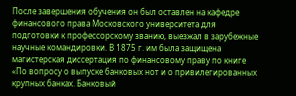После завершения обучения он был оставлен на кафедре финансового права Московского университета для подготовки к профессорскому званию, выезжал в зарубежные научные командировки. В 1875 г. им была защищена магистерская диссертация по финансовому праву по книге «По вопросу о выпуске банковых нот и о привилегированных крупных банках. Банковый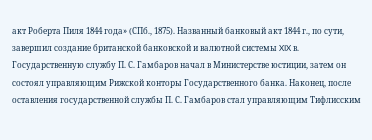акт Роберта Пиля 1844 года» (СПб., 1875). Названный банковый акт 1844 г., по сути, завершил создание британской банковской и валютной системы XIX в. Государственную службу П. С. Гамбаров начал в Министерстве юстиции, затем он состоял управляющим Рижской конторы Государственного банка. Наконец, после оставления государственной службы П. С. Гамбаров стал управляющим Тифлисским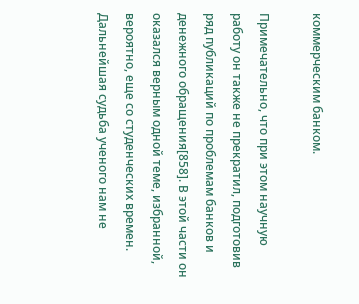коммерческим банком.

Примечательно, что при этом научную работу он также не прекратил, подготовив ряд публикаций по проблемам банков и денежного обращения[858]. В этой части он оказался верным одной теме, избранной, вероятно, еще со студенческих времен. Дальнейшая судьба ученого нам не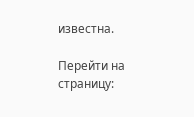известна.

Перейти на страницу: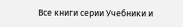Все книги серии Учебники и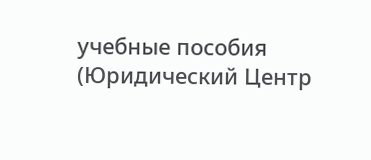учебные пособия (Юридический Центр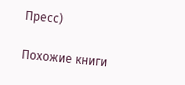Пресс)

Похожие книги